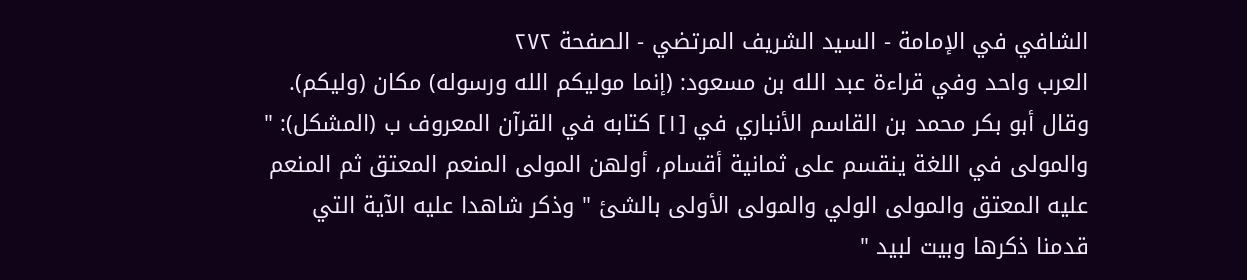الشافي في الإمامة - السيد الشريف المرتضي - الصفحة ٢٧٢
العرب واحد وفي قراءة عبد الله بن مسعود: (إنما موليكم الله ورسوله) مكان (وليكم).
وقال أبو بكر محمد بن القاسم الأنباري في [١] كتابه في القرآن المعروف ب (المشكل): " والمولى في اللغة ينقسم على ثمانية أقسام، أولهن المولى المنعم المعتق ثم المنعم عليه المعتق والمولى الولي والمولى الأولى بالشئ " وذكر شاهدا عليه الآية التي قدمنا ذكرها وبيت لبيد "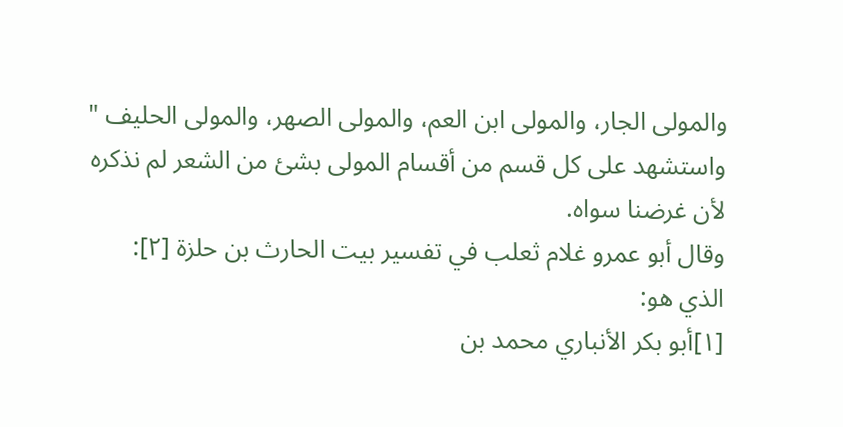والمولى الجار، والمولى ابن العم، والمولى الصهر، والمولى الحليف " واستشهد على كل قسم من أقسام المولى بشئ من الشعر لم نذكره لأن غرضنا سواه.
وقال أبو عمرو غلام ثعلب في تفسير بيت الحارث بن حلزة [٢]:
الذي هو:
[١]أبو بكر الأنباري محمد بن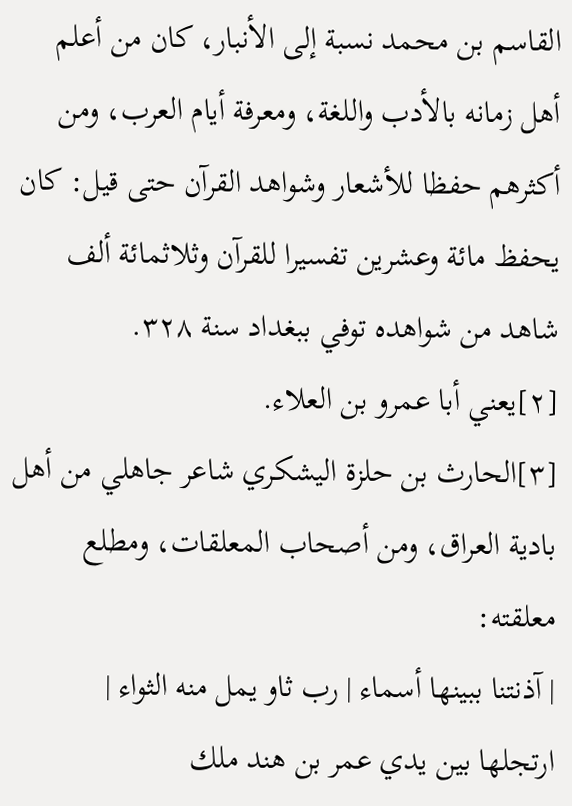القاسم بن محمد نسبة إلى الأنبار، كان من أعلم أهل زمانه بالأدب واللغة، ومعرفة أيام العرب، ومن أكثرهم حفظا للأشعار وشواهد القرآن حتى قيل: كان يحفظ مائة وعشرين تفسيرا للقرآن وثلاثمائة ألف شاهد من شواهده توفي ببغداد سنة ٣٢٨.
[٢]يعني أبا عمرو بن العلاء.
[٣]الحارث بن حلزة اليشكري شاعر جاهلي من أهل بادية العراق، ومن أصحاب المعلقات، ومطلع معلقته:
| آذنتنا ببينها أسماء | رب ثاو يمل منه الثواء |
ارتجلها بين يدي عمر بن هند ملك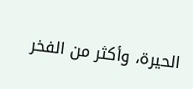الحيرة، وأكثر من الفخر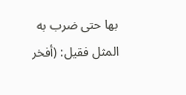بها حتى ضرب به المثل فقيل: (أفخر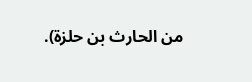من الحارث بن حلزة).